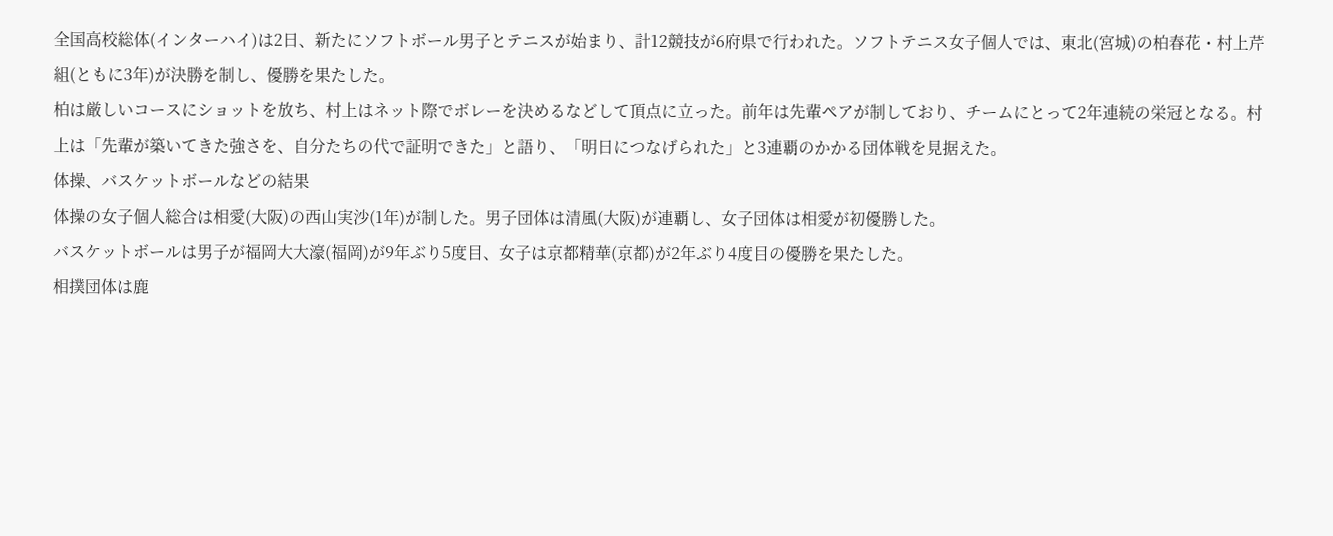全国高校総体(インターハイ)は2日、新たにソフトボール男子とテニスが始まり、計12競技が6府県で行われた。ソフトテニス女子個人では、東北(宮城)の柏春花・村上芹組(ともに3年)が決勝を制し、優勝を果たした。
柏は厳しいコースにショットを放ち、村上はネット際でボレーを決めるなどして頂点に立った。前年は先輩ペアが制しており、チームにとって2年連続の栄冠となる。村上は「先輩が築いてきた強さを、自分たちの代で証明できた」と語り、「明日につなげられた」と3連覇のかかる団体戦を見据えた。
体操、バスケットボールなどの結果
体操の女子個人総合は相愛(大阪)の西山実沙(1年)が制した。男子団体は清風(大阪)が連覇し、女子団体は相愛が初優勝した。
バスケットボールは男子が福岡大大濠(福岡)が9年ぶり5度目、女子は京都精華(京都)が2年ぶり4度目の優勝を果たした。
相撲団体は鹿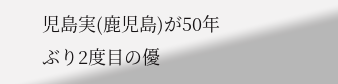児島実(鹿児島)が50年ぶり2度目の優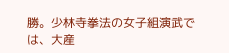勝。少林寺拳法の女子組演武では、大産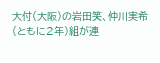大付(大阪)の岩田笑、仲川実希(ともに2年)組が連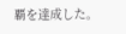覇を達成した。